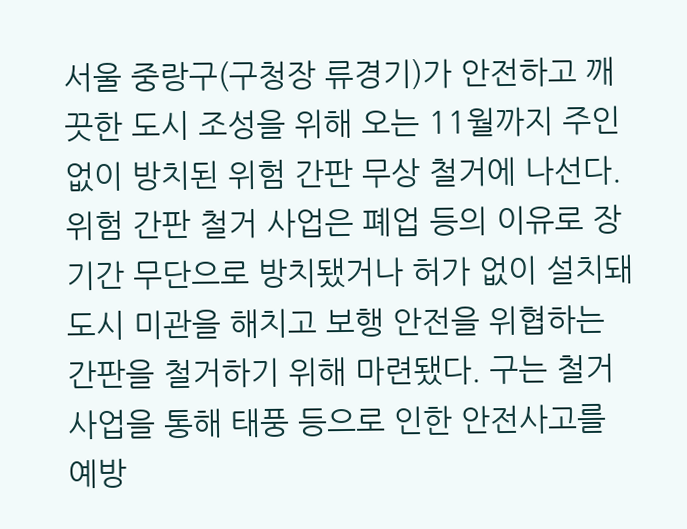서울 중랑구(구청장 류경기)가 안전하고 깨끗한 도시 조성을 위해 오는 11월까지 주인 없이 방치된 위험 간판 무상 철거에 나선다. 위험 간판 철거 사업은 폐업 등의 이유로 장기간 무단으로 방치됐거나 허가 없이 설치돼 도시 미관을 해치고 보행 안전을 위협하는 간판을 철거하기 위해 마련됐다. 구는 철거 사업을 통해 태풍 등으로 인한 안전사고를 예방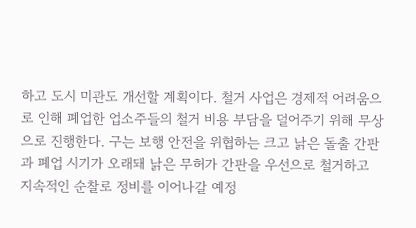하고 도시 미관도 개선할 계획이다. 철거 사업은 경제적 어려움으로 인해 폐업한 업소주들의 철거 비용 부담을 덜어주기 위해 무상으로 진행한다. 구는 보행 안전을 위협하는 크고 낡은 돌출 간판과 폐업 시기가 오래돼 낡은 무허가 간판을 우선으로 철거하고 지속적인 순찰로 정비를 이어나갈 예정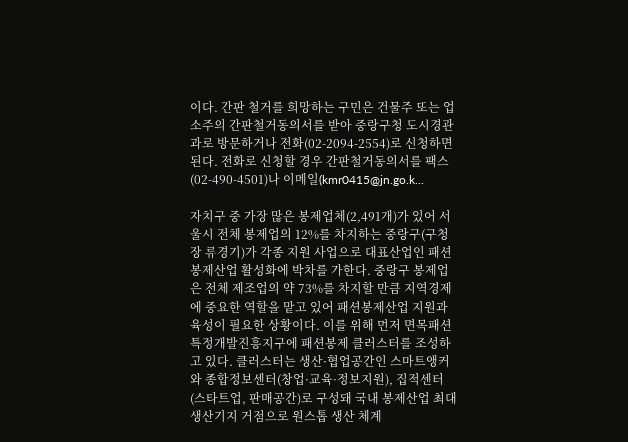이다. 간판 철거를 희망하는 구민은 건물주 또는 업소주의 간판철거동의서를 받아 중랑구청 도시경관과로 방문하거나 전화(02-2094-2554)로 신청하면 된다. 전화로 신청할 경우 간판철거동의서를 팩스(02-490-4501)나 이메일(kmr0415@jn.go.k...

자치구 중 가장 많은 봉제업체(2,491개)가 있어 서울시 전체 봉제업의 12%를 차지하는 중랑구(구청장 류경기)가 각종 지원 사업으로 대표산업인 패션봉제산업 활성화에 박차를 가한다. 중랑구 봉제업은 전체 제조업의 약 73%를 차지할 만큼 지역경제에 중요한 역할을 맡고 있어 패션봉제산업 지원과 육성이 필요한 상황이다. 이를 위해 먼저 면목패션 특정개발진흥지구에 패션봉제 클러스터를 조성하고 있다. 클러스터는 생산·협업공간인 스마트앵커와 종합정보센터(창업·교육·정보지원), 집적센터(스타트업, 판매공간)로 구성돼 국내 봉제산업 최대 생산기지 거점으로 원스톱 생산 체계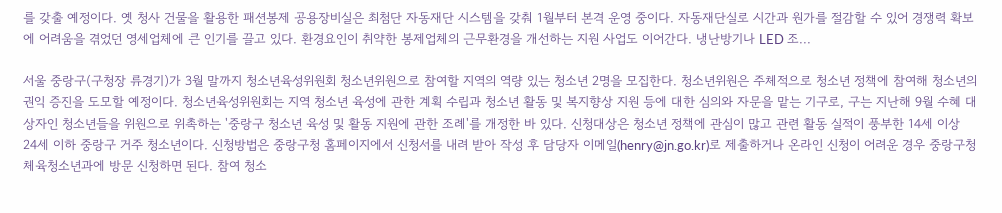를 갖출 예정이다. 옛 청사 건물을 활용한 패션봉제 공용장비실은 최첨단 자동재단 시스템을 갖춰 1월부터 본격 운영 중이다. 자동재단실로 시간과 원가를 절감할 수 있어 경쟁력 확보에 어려움을 겪었던 영세업체에 큰 인기를 끌고 있다. 환경요인이 취약한 봉제업체의 근무환경을 개선하는 지원 사업도 이어간다. 냉난방기나 LED 조...

서울 중랑구(구청장 류경기)가 3월 말까지 청소년육성위원회 청소년위원으로 참여할 지역의 역량 있는 청소년 2명을 모집한다. 청소년위원은 주체적으로 청소년 정책에 참여해 청소년의 권익 증진을 도모할 예정이다. 청소년육성위원회는 지역 청소년 육성에 관한 계획 수립과 청소년 활동 및 복지향상 지원 등에 대한 심의와 자문을 맡는 기구로, 구는 지난해 9월 수혜 대상자인 청소년들을 위원으로 위촉하는 '중랑구 청소년 육성 및 활동 지원에 관한 조례'를 개정한 바 있다. 신청대상은 청소년 정책에 관심이 많고 관련 활동 실적이 풍부한 14세 이상 24세 이하 중랑구 거주 청소년이다. 신청방법은 중랑구청 홈페이지에서 신청서를 내려 받아 작성 후 담당자 이메일(henry@jn.go.kr)로 제출하거나 온라인 신청이 어려운 경우 중랑구청 체육청소년과에 방문 신청하면 된다. 참여 청소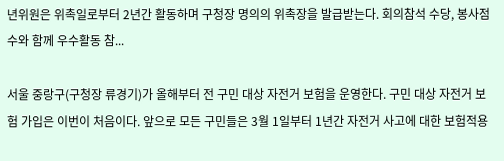년위원은 위촉일로부터 2년간 활동하며 구청장 명의의 위촉장을 발급받는다. 회의참석 수당, 봉사점수와 함께 우수활동 참...

서울 중랑구(구청장 류경기)가 올해부터 전 구민 대상 자전거 보험을 운영한다. 구민 대상 자전거 보험 가입은 이번이 처음이다. 앞으로 모든 구민들은 3월 1일부터 1년간 자전거 사고에 대한 보험적용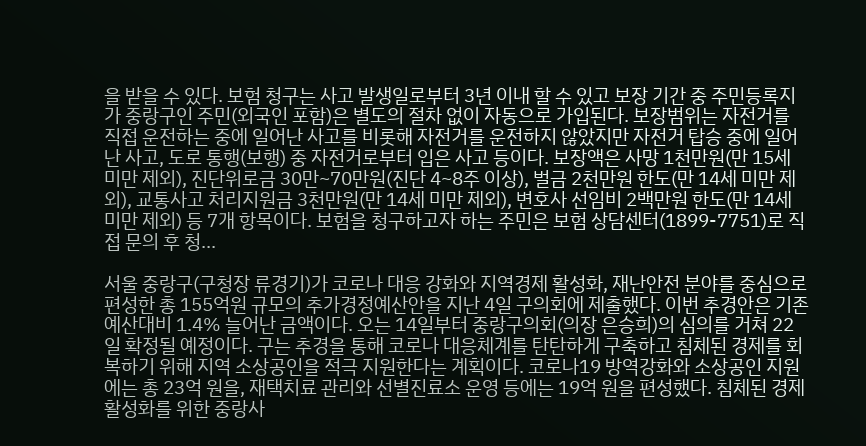을 받을 수 있다. 보험 청구는 사고 발생일로부터 3년 이내 할 수 있고 보장 기간 중 주민등록지가 중랑구인 주민(외국인 포함)은 별도의 절차 없이 자동으로 가입된다. 보장범위는 자전거를 직접 운전하는 중에 일어난 사고를 비롯해 자전거를 운전하지 않았지만 자전거 탑승 중에 일어난 사고, 도로 통행(보행) 중 자전거로부터 입은 사고 등이다. 보장액은 사망 1천만원(만 15세 미만 제외), 진단위로금 30만~70만원(진단 4~8주 이상), 벌금 2천만원 한도(만 14세 미만 제외), 교통사고 처리지원금 3천만원(만 14세 미만 제외), 변호사 선임비 2백만원 한도(만 14세 미만 제외) 등 7개 항목이다. 보험을 청구하고자 하는 주민은 보험 상담센터(1899-7751)로 직접 문의 후 청...

서울 중랑구(구청장 류경기)가 코로나 대응 강화와 지역경제 활성화, 재난안전 분야를 중심으로 편성한 총 155억원 규모의 추가경정예산안을 지난 4일 구의회에 제출했다. 이번 추경안은 기존 예산대비 1.4% 늘어난 금액이다. 오는 14일부터 중랑구의회(의장 은승희)의 심의를 거쳐 22일 확정될 예정이다. 구는 추경을 통해 코로나 대응체계를 탄탄하게 구축하고 침체된 경제를 회복하기 위해 지역 소상공인을 적극 지원한다는 계획이다. 코로나19 방역강화와 소상공인 지원에는 총 23억 원을, 재택치료 관리와 선별진료소 운영 등에는 19억 원을 편성했다. 침체된 경제 활성화를 위한 중랑사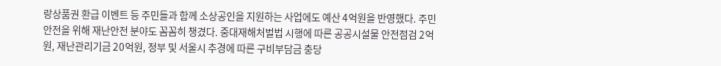랑상품권 환급 이벤트 등 주민들과 함께 소상공인을 지원하는 사업에도 예산 4억원을 반영했다. 주민 안전을 위해 재난안전 분야도 꼼꼼히 챙겼다. 중대재해처벌법 시행에 따른 공공시설물 안전점검 2억 원, 재난관리기금 20억원, 정부 및 서울시 추경에 따른 구비부담금 충당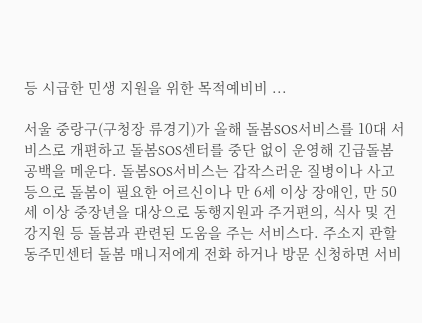등 시급한 민생 지원을 위한 목적예비비 ...

서울 중랑구(구청장 류경기)가 올해 돌봄SOS서비스를 10대 서비스로 개편하고 돌봄SOS센터를 중단 없이 운영해 긴급돌봄 공백을 메운다. 돌봄SOS서비스는 갑작스러운 질병이나 사고 등으로 돌봄이 필요한 어르신이나 만 6세 이상 장애인, 만 50세 이상 중장년을 대상으로 동행지원과 주거편의, 식사 및 건강지원 등 돌봄과 관련된 도움을 주는 서비스다. 주소지 관할 동주민센터 돌봄 매니저에게 전화 하거나 방문 신청하면 서비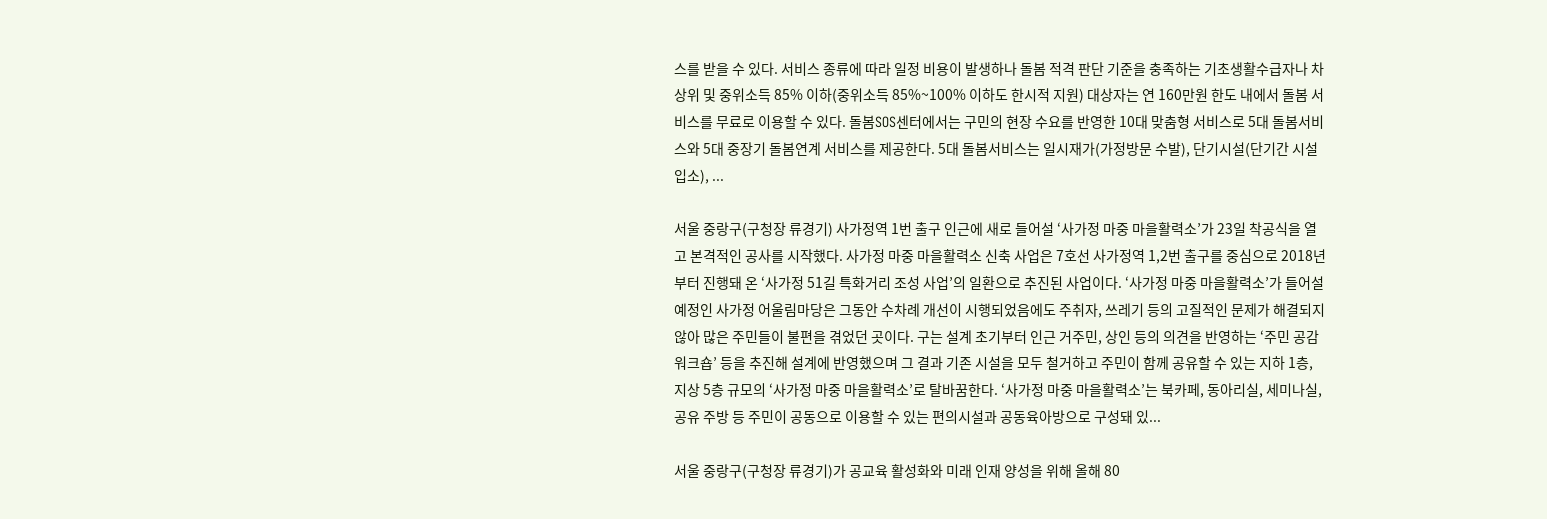스를 받을 수 있다. 서비스 종류에 따라 일정 비용이 발생하나 돌봄 적격 판단 기준을 충족하는 기초생활수급자나 차상위 및 중위소득 85% 이하(중위소득 85%~100% 이하도 한시적 지원) 대상자는 연 160만원 한도 내에서 돌봄 서비스를 무료로 이용할 수 있다. 돌봄SOS센터에서는 구민의 현장 수요를 반영한 10대 맞춤형 서비스로 5대 돌봄서비스와 5대 중장기 돌봄연계 서비스를 제공한다. 5대 돌봄서비스는 일시재가(가정방문 수발), 단기시설(단기간 시설 입소), ...

서울 중랑구(구청장 류경기) 사가정역 1번 출구 인근에 새로 들어설 ‘사가정 마중 마을활력소’가 23일 착공식을 열고 본격적인 공사를 시작했다. 사가정 마중 마을활력소 신축 사업은 7호선 사가정역 1,2번 출구를 중심으로 2018년부터 진행돼 온 ‘사가정 51길 특화거리 조성 사업’의 일환으로 추진된 사업이다. ‘사가정 마중 마을활력소’가 들어설 예정인 사가정 어울림마당은 그동안 수차례 개선이 시행되었음에도 주취자, 쓰레기 등의 고질적인 문제가 해결되지 않아 많은 주민들이 불편을 겪었던 곳이다. 구는 설계 초기부터 인근 거주민, 상인 등의 의견을 반영하는 ‘주민 공감 워크숍’ 등을 추진해 설계에 반영했으며 그 결과 기존 시설을 모두 철거하고 주민이 함께 공유할 수 있는 지하 1층, 지상 5층 규모의 ‘사가정 마중 마을활력소’로 탈바꿈한다. ‘사가정 마중 마을활력소’는 북카페, 동아리실, 세미나실, 공유 주방 등 주민이 공동으로 이용할 수 있는 편의시설과 공동육아방으로 구성돼 있...

서울 중랑구(구청장 류경기)가 공교육 활성화와 미래 인재 양성을 위해 올해 80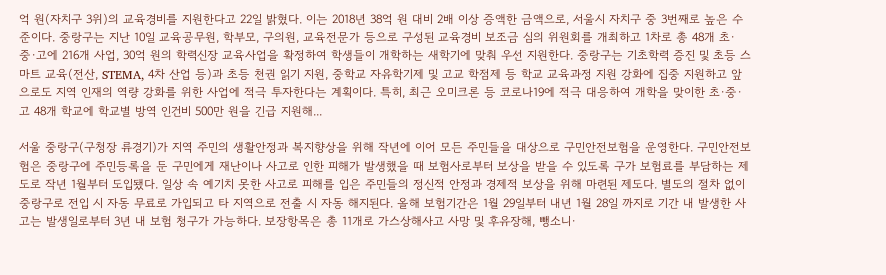억 원(자치구 3위)의 교육경비를 지원한다고 22일 밝혔다. 이는 2018년 38억 원 대비 2배 이상 증액한 금액으로, 서울시 자치구 중 3번째로 높은 수준이다. 중랑구는 지난 10일 교육공무원, 학부모, 구의원, 교육전문가 등으로 구성된 교육경비 보조금 심의 위원회를 개최하고 1차로 총 48개 초·중·고에 216개 사업, 30억 원의 학력신장 교육사업을 확정하여 학생들이 개학하는 새학기에 맞춰 우선 지원한다. 중랑구는 기초학력 증진 및 초등 스마트 교육(전산, STEMA, 4차 산업 등)과 초등 천권 읽기 지원, 중학교 자유학기제 및 고교 학점제 등 학교 교육과정 지원 강화에 집중 지원하고 앞으로도 지역 인재의 역량 강화를 위한 사업에 적극 투자한다는 계획이다. 특히, 최근 오미크론 등 코로나19에 적극 대응하여 개학을 맞이한 초·중·고 48개 학교에 학교별 방역 인건비 500만 원을 긴급 지원해...

서울 중랑구(구청장 류경기)가 지역 주민의 생활안정과 복지향상을 위해 작년에 이어 모든 주민들을 대상으로 구민안전보험을 운영한다. 구민안전보험은 중랑구에 주민등록을 둔 구민에게 재난이나 사고로 인한 피해가 발생했을 때 보험사로부터 보상을 받을 수 있도록 구가 보험료를 부담하는 제도로 작년 1월부터 도입됐다. 일상 속 예기치 못한 사고로 피해를 입은 주민들의 정신적 안정과 경제적 보상을 위해 마련된 제도다. 별도의 절차 없이 중랑구로 전입 시 자동 무료로 가입되고 타 지역으로 전출 시 자동 해지된다. 올해 보험기간은 1월 29일부터 내년 1월 28일 까지로 기간 내 발생한 사고는 발생일로부터 3년 내 보험 청구가 가능하다. 보장항목은 총 11개로 가스상해사고 사망 및 후유장해, 뺑소니·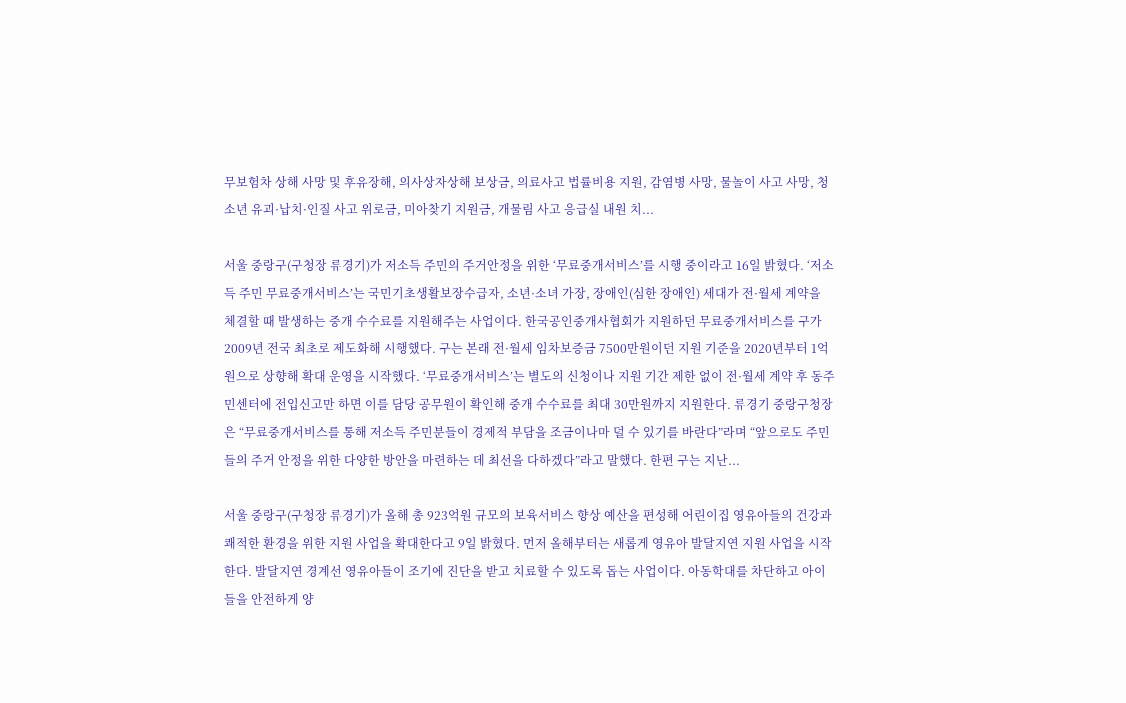무보험차 상해 사망 및 후유장해, 의사상자상해 보상금, 의료사고 법률비용 지원, 감염병 사망, 물놀이 사고 사망, 청소년 유괴·납치·인질 사고 위로금, 미아찾기 지원금, 개물림 사고 응급실 내원 치...

서울 중랑구(구청장 류경기)가 저소득 주민의 주거안정을 위한 ‘무료중개서비스’를 시행 중이라고 16일 밝혔다. ‘저소득 주민 무료중개서비스’는 국민기초생활보장수급자, 소년·소녀 가장, 장애인(심한 장애인) 세대가 전·월세 계약을 체결할 때 발생하는 중개 수수료를 지원해주는 사업이다. 한국공인중개사협회가 지원하던 무료중개서비스를 구가 2009년 전국 최초로 제도화해 시행했다. 구는 본래 전·월세 임차보증금 7500만원이던 지원 기준을 2020년부터 1억 원으로 상향해 확대 운영을 시작했다. ‘무료중개서비스’는 별도의 신청이나 지원 기간 제한 없이 전·월세 계약 후 동주민센터에 전입신고만 하면 이를 담당 공무원이 확인해 중개 수수료를 최대 30만원까지 지원한다. 류경기 중랑구청장은 “무료중개서비스를 통해 저소득 주민분들이 경제적 부담을 조금이나마 덜 수 있기를 바란다”라며 “앞으로도 주민들의 주거 안정을 위한 다양한 방안을 마련하는 데 최선을 다하겠다”라고 말했다. 한편 구는 지난...

서울 중랑구(구청장 류경기)가 올해 총 923억원 규모의 보육서비스 향상 예산을 편성해 어린이집 영유아들의 건강과 쾌적한 환경을 위한 지원 사업을 확대한다고 9일 밝혔다. 먼저 올해부터는 새롭게 영유아 발달지연 지원 사업을 시작한다. 발달지연 경계선 영유아들이 조기에 진단을 받고 치료할 수 있도록 돕는 사업이다. 아동학대를 차단하고 아이들을 안전하게 양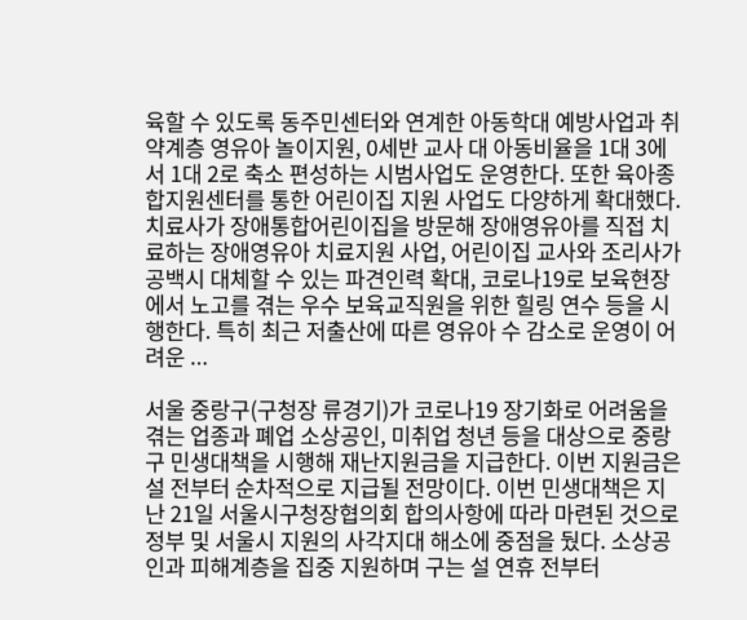육할 수 있도록 동주민센터와 연계한 아동학대 예방사업과 취약계층 영유아 놀이지원, 0세반 교사 대 아동비율을 1대 3에서 1대 2로 축소 편성하는 시범사업도 운영한다. 또한 육아종합지원센터를 통한 어린이집 지원 사업도 다양하게 확대했다. 치료사가 장애통합어린이집을 방문해 장애영유아를 직접 치료하는 장애영유아 치료지원 사업, 어린이집 교사와 조리사가 공백시 대체할 수 있는 파견인력 확대, 코로나19로 보육현장에서 노고를 겪는 우수 보육교직원을 위한 힐링 연수 등을 시행한다. 특히 최근 저출산에 따른 영유아 수 감소로 운영이 어려운 ...

서울 중랑구(구청장 류경기)가 코로나19 장기화로 어려움을 겪는 업종과 폐업 소상공인, 미취업 청년 등을 대상으로 중랑구 민생대책을 시행해 재난지원금을 지급한다. 이번 지원금은 설 전부터 순차적으로 지급될 전망이다. 이번 민생대책은 지난 21일 서울시구청장협의회 합의사항에 따라 마련된 것으로 정부 및 서울시 지원의 사각지대 해소에 중점을 뒀다. 소상공인과 피해계층을 집중 지원하며 구는 설 연휴 전부터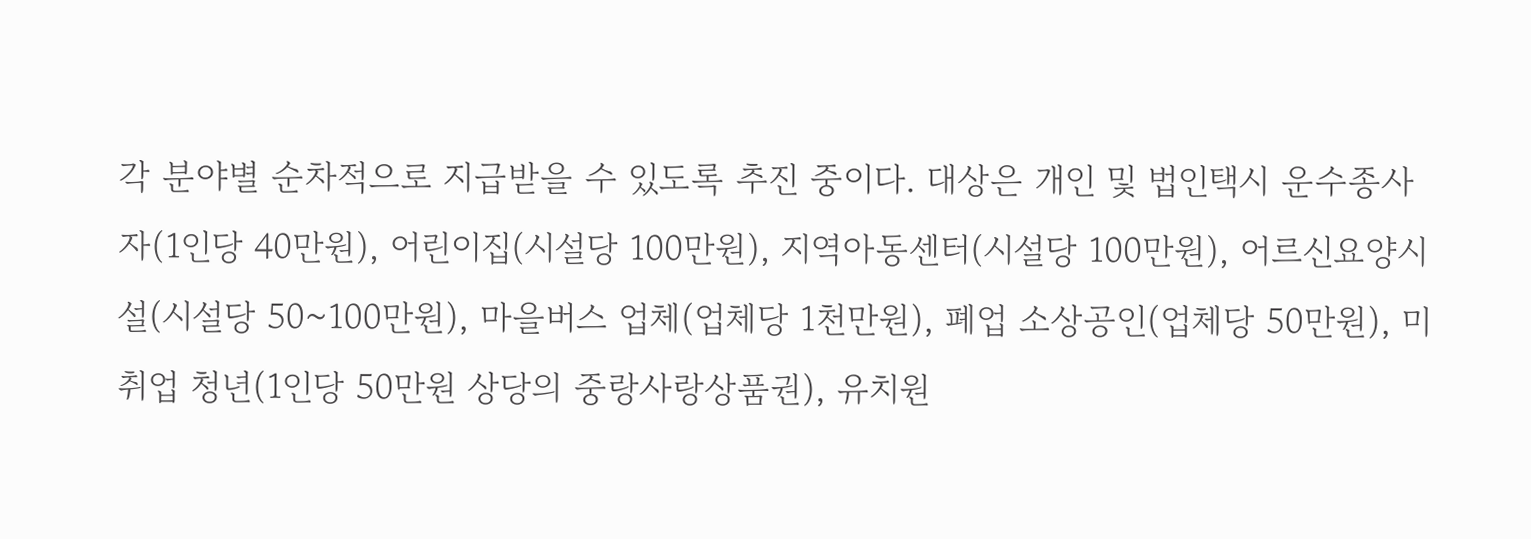각 분야별 순차적으로 지급받을 수 있도록 추진 중이다. 대상은 개인 및 법인택시 운수종사자(1인당 40만원), 어린이집(시설당 100만원), 지역아동센터(시설당 100만원), 어르신요양시설(시설당 50~100만원), 마을버스 업체(업체당 1천만원), 폐업 소상공인(업체당 50만원), 미취업 청년(1인당 50만원 상당의 중랑사랑상품권), 유치원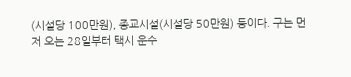(시설당 100만원), 종교시설(시설당 50만원) 등이다. 구는 먼저 오는 28일부터 택시 운수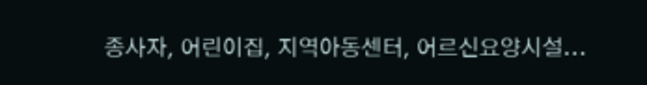종사자, 어린이집, 지역아동센터, 어르신요양시설...